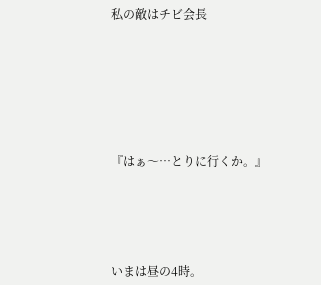私の敵はチビ会長







『はぁ〜…とりに行くか。』





いまは昼の4時。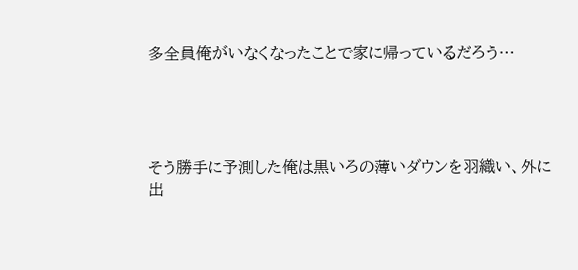多全員俺がいなくなったことで家に帰っているだろう…




そう勝手に予測した俺は黒いろの薄いダウンを羽織い、外に出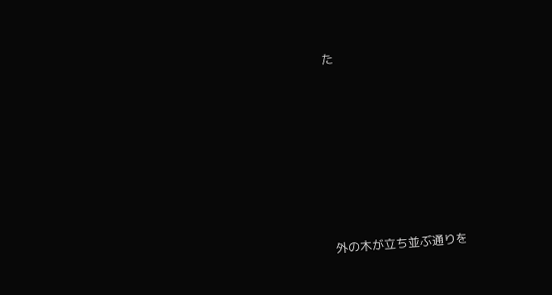た








外の木が立ち並ぶ通りを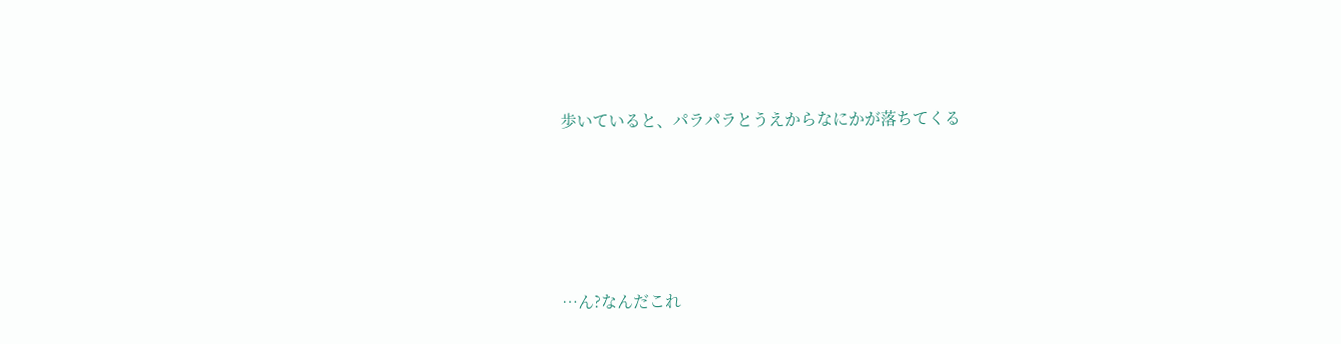歩いていると、パラパラとうえからなにかが落ちてくる





…ん?なんだこれ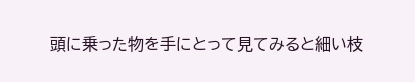頭に乗った物を手にとって見てみると細い枝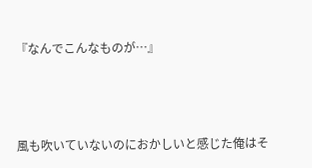『なんでこんなものが…』



風も吹いていないのにおかしいと感じた俺はそ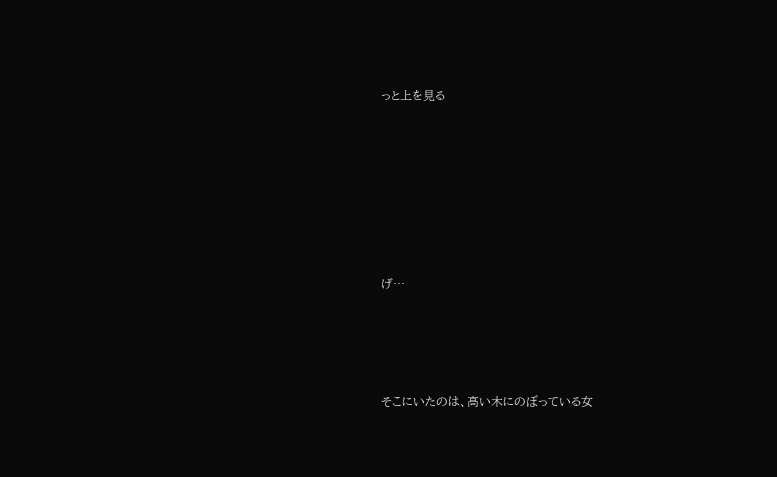っと上を見る







げ…




そこにいたのは、高い木にのぼっている女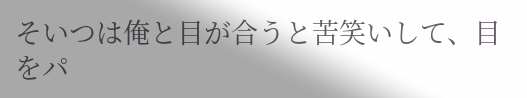そいつは俺と目が合うと苦笑いして、目をパ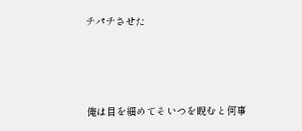チパチさせた




俺は目を細めてそいつを睨むと何事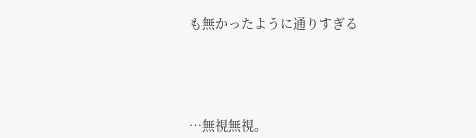も無かったように通りすぎる





…無視無視。